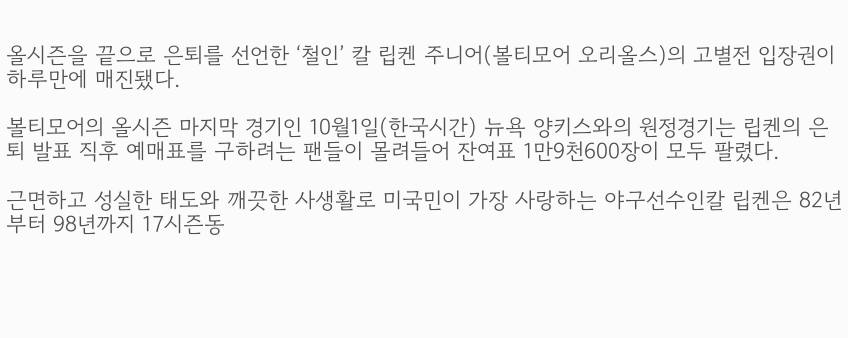올시즌을 끝으로 은퇴를 선언한 ‘철인’ 칼 립켄 주니어(볼티모어 오리올스)의 고별전 입장권이 하루만에 매진됐다.

볼티모어의 올시즌 마지막 경기인 10월1일(한국시간) 뉴욕 양키스와의 원정경기는 립켄의 은퇴 발표 직후 예매표를 구하려는 팬들이 몰려들어 잔여표 1만9천600장이 모두 팔렸다.

근면하고 성실한 태도와 깨끗한 사생활로 미국민이 가장 사랑하는 야구선수인칼 립켄은 82년부터 98년까지 17시즌동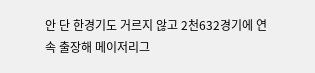안 단 한경기도 거르지 않고 2천632경기에 연속 출장해 메이저리그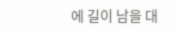에 길이 남을 대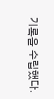기록을 수립했다.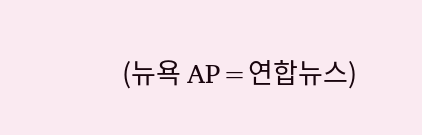(뉴욕 AP=연합뉴스)